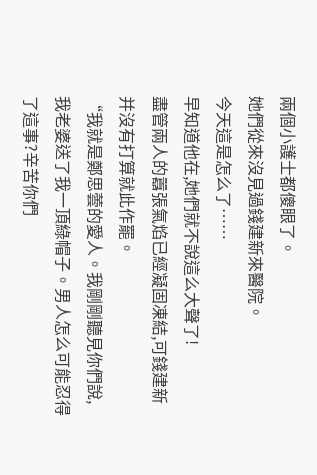兩個小護士都傻眼了。
她們從來沒見過錢建新來醫院。
今天這是怎么了……
早知道他在,她們就不說這么大聲了!
盡管兩人的囂張氣焰已經凝固凍結,可錢建新并沒有打算就此作罷。
“我就是鄭思蕓的愛人。我剛剛聽見你們說,我老婆送了我一頂綠帽子。男人怎么可能忍得了這事?辛苦你們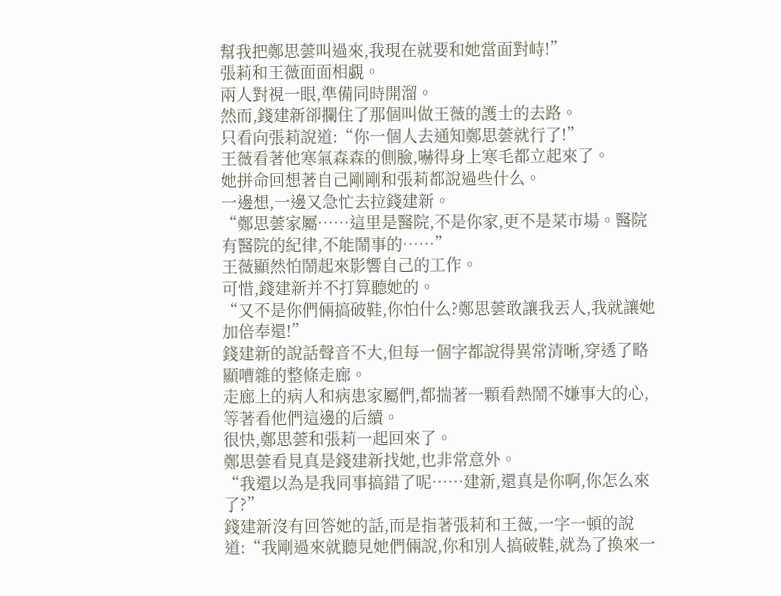幫我把鄭思蕓叫過來,我現在就要和她當面對峙!”
張莉和王薇面面相覷。
兩人對視一眼,準備同時開溜。
然而,錢建新卻攔住了那個叫做王薇的護士的去路。
只看向張莉說道:“你一個人去通知鄭思蕓就行了!”
王薇看著他寒氣森森的側臉,嚇得身上寒毛都立起來了。
她拼命回想著自己剛剛和張莉都說過些什么。
一邊想,一邊又急忙去拉錢建新。
“鄭思蕓家屬……這里是醫院,不是你家,更不是菜市場。醫院有醫院的紀律,不能鬧事的……”
王薇顯然怕鬧起來影響自己的工作。
可惜,錢建新并不打算聽她的。
“又不是你們倆搞破鞋,你怕什么?鄭思蕓敢讓我丟人,我就讓她加倍奉還!”
錢建新的說話聲音不大,但每一個字都說得異常清晰,穿透了略顯嘈雜的整條走廊。
走廊上的病人和病患家屬們,都揣著一顆看熱鬧不嫌事大的心,等著看他們這邊的后續。
很快,鄭思蕓和張莉一起回來了。
鄭思蕓看見真是錢建新找她,也非常意外。
“我還以為是我同事搞錯了呢……建新,還真是你啊,你怎么來了?”
錢建新沒有回答她的話,而是指著張莉和王薇,一字一頓的說道:“我剛過來就聽見她們倆說,你和別人搞破鞋,就為了換來一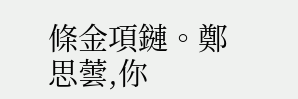條金項鏈。鄭思蕓,你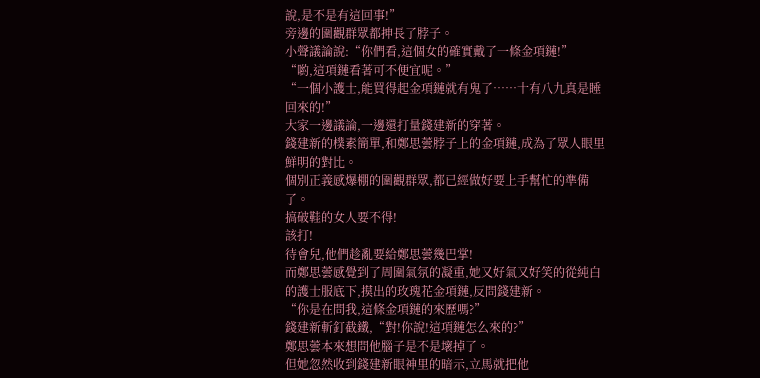說,是不是有這回事!”
旁邊的圍觀群眾都抻長了脖子。
小聲議論說:“你們看,這個女的確實戴了一條金項鏈!”
“喲,這項鏈看著可不便宜呢。”
“一個小護士,能買得起金項鏈就有鬼了……十有八九真是睡回來的!”
大家一邊議論,一邊還打量錢建新的穿著。
錢建新的樸素簡單,和鄭思蕓脖子上的金項鏈,成為了眾人眼里鮮明的對比。
個別正義感爆棚的圍觀群眾,都已經做好要上手幫忙的準備了。
搞破鞋的女人要不得!
該打!
待會兒,他們趁亂要給鄭思蕓幾巴掌!
而鄭思蕓感覺到了周圍氣氛的凝重,她又好氣又好笑的從純白的護士服底下,摸出的玫瑰花金項鏈,反問錢建新。
“你是在問我,這條金項鏈的來歷嗎?”
錢建新斬釘截鐵,“對!你說!這項鏈怎么來的?”
鄭思蕓本來想問他腦子是不是壞掉了。
但她忽然收到錢建新眼神里的暗示,立馬就把他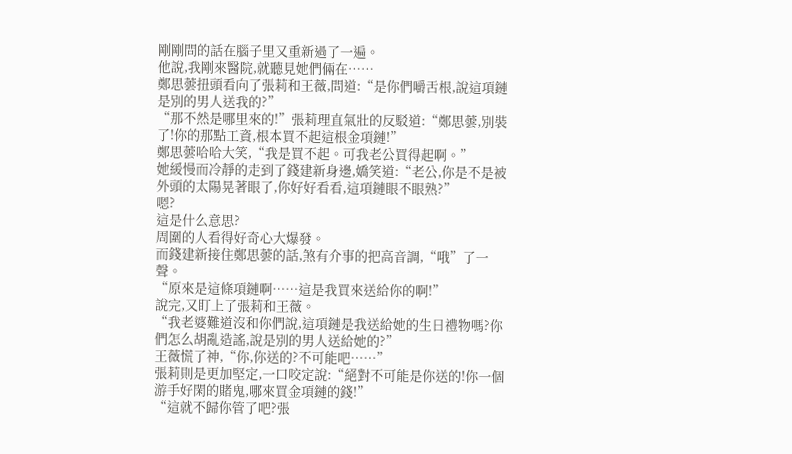剛剛問的話在腦子里又重新過了一遍。
他說,我剛來醫院,就聽見她們倆在……
鄭思蕓扭頭看向了張莉和王薇,問道:“是你們嚼舌根,說這項鏈是別的男人送我的?”
“那不然是哪里來的!”張莉理直氣壯的反駁道:“鄭思蕓,別裝了!你的那點工資,根本買不起這根金項鏈!”
鄭思蕓哈哈大笑,“我是買不起。可我老公買得起啊。”
她緩慢而冷靜的走到了錢建新身邊,嬌笑道:“老公,你是不是被外頭的太陽晃著眼了,你好好看看,這項鏈眼不眼熟?”
嗯?
這是什么意思?
周圍的人看得好奇心大爆發。
而錢建新接住鄭思蕓的話,煞有介事的把高音調,“哦”了一聲。
“原來是這條項鏈啊……這是我買來送給你的啊!”
說完,又盯上了張莉和王薇。
“我老婆難道沒和你們說,這項鏈是我送給她的生日禮物嗎?你們怎么胡亂造謠,說是別的男人送給她的?”
王薇慌了神,“你,你送的?不可能吧……”
張莉則是更加堅定,一口咬定說:“絕對不可能是你送的!你一個游手好閑的賭鬼,哪來買金項鏈的錢!”
“這就不歸你管了吧?張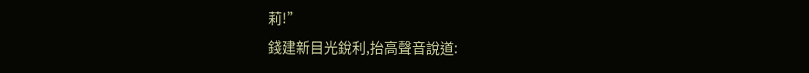莉!”
錢建新目光銳利,抬高聲音說道: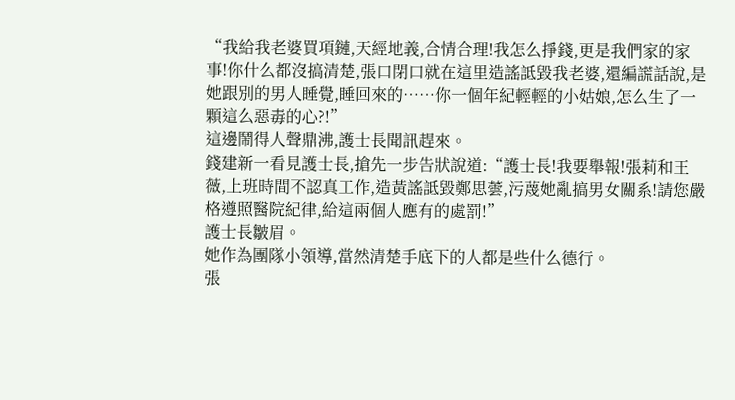“我給我老婆買項鏈,天經地義,合情合理!我怎么掙錢,更是我們家的家事!你什么都沒搞清楚,張口閉口就在這里造謠詆毀我老婆,還編謊話說,是她跟別的男人睡覺,睡回來的……你一個年紀輕輕的小姑娘,怎么生了一顆這么惡毒的心?!”
這邊鬧得人聲鼎沸,護士長聞訊趕來。
錢建新一看見護士長,搶先一步告狀說道:“護士長!我要舉報!張莉和王薇,上班時間不認真工作,造黃謠詆毀鄭思蕓,污蔑她亂搞男女關系!請您嚴格遵照醫院紀律,給這兩個人應有的處罰!”
護士長皺眉。
她作為團隊小領導,當然清楚手底下的人都是些什么德行。
張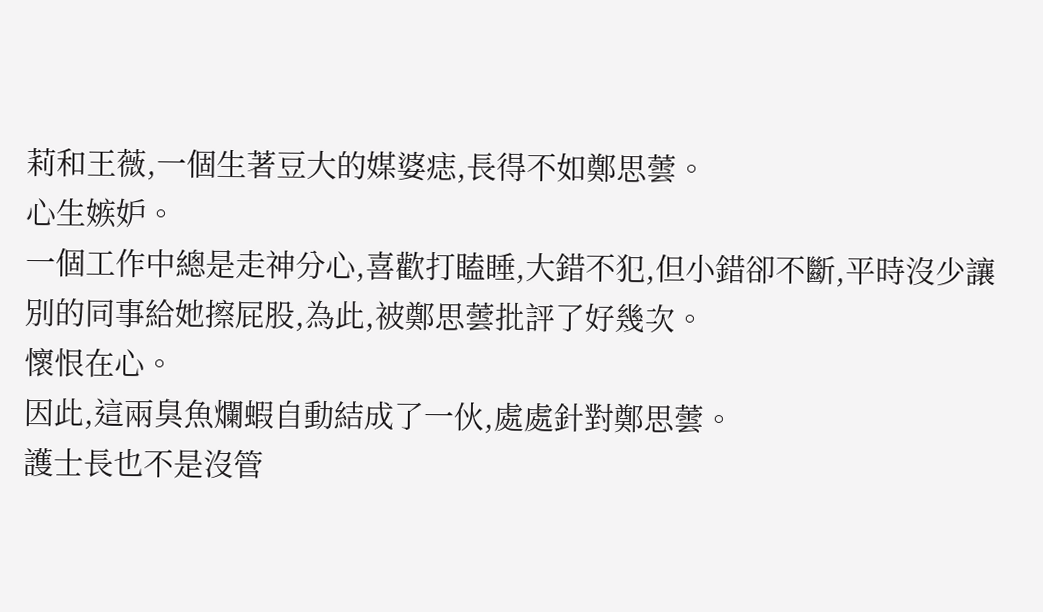莉和王薇,一個生著豆大的媒婆痣,長得不如鄭思蕓。
心生嫉妒。
一個工作中總是走神分心,喜歡打瞌睡,大錯不犯,但小錯卻不斷,平時沒少讓別的同事給她擦屁股,為此,被鄭思蕓批評了好幾次。
懷恨在心。
因此,這兩臭魚爛蝦自動結成了一伙,處處針對鄭思蕓。
護士長也不是沒管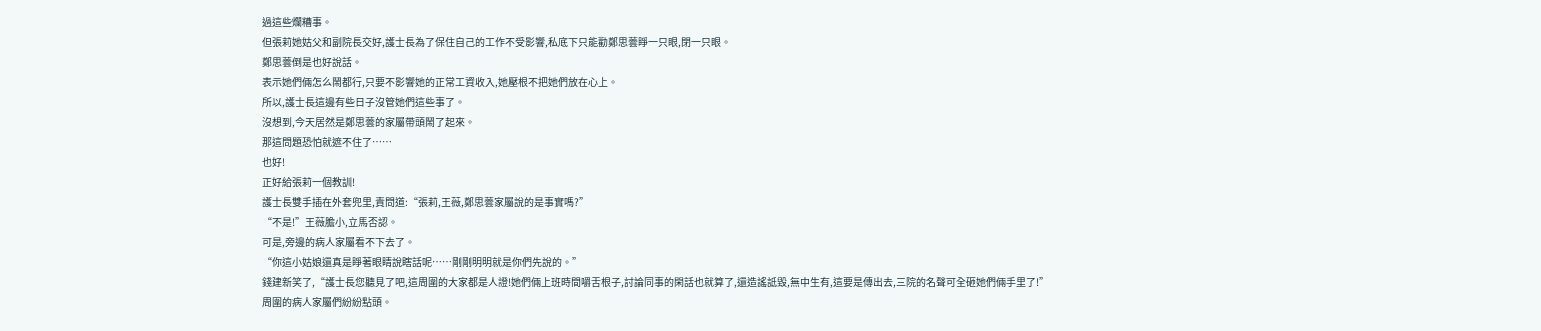過這些爛糟事。
但張莉她姑父和副院長交好,護士長為了保住自己的工作不受影響,私底下只能勸鄭思蕓睜一只眼,閉一只眼。
鄭思蕓倒是也好說話。
表示她們倆怎么鬧都行,只要不影響她的正常工資收入,她壓根不把她們放在心上。
所以,護士長這邊有些日子沒管她們這些事了。
沒想到,今天居然是鄭思蕓的家屬帶頭鬧了起來。
那這問題恐怕就遮不住了……
也好!
正好給張莉一個教訓!
護士長雙手插在外套兜里,責問道:“張莉,王薇,鄭思蕓家屬說的是事實嗎?”
“不是!”王薇膽小,立馬否認。
可是,旁邊的病人家屬看不下去了。
“你這小姑娘還真是睜著眼睛說瞎話呢……剛剛明明就是你們先說的。”
錢建新笑了,“護士長您聽見了吧,這周圍的大家都是人證!她們倆上班時間嚼舌根子,討論同事的閑話也就算了,還造謠詆毀,無中生有,這要是傳出去,三院的名聲可全砸她們倆手里了!”
周圍的病人家屬們紛紛點頭。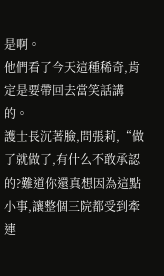是啊。
他們看了今天這種稀奇,肯定是要帶回去當笑話講的。
護士長沉著臉,問張莉,“做了就做了,有什么不敢承認的?難道你還真想因為這點小事,讓整個三院都受到牽連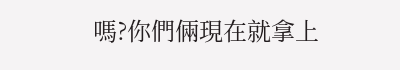嗎?你們倆現在就拿上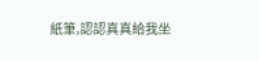紙筆,認認真真給我坐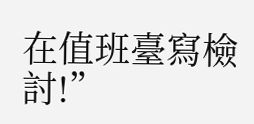在值班臺寫檢討!”